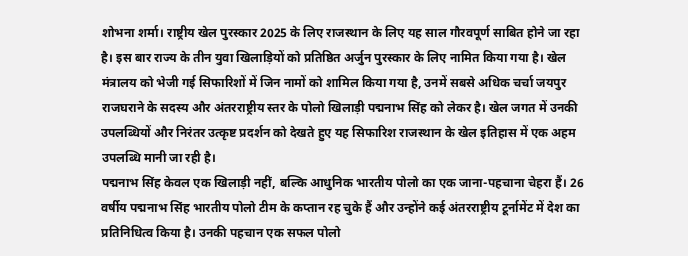शोभना शर्मा। राष्ट्रीय खेल पुरस्कार 2025 के लिए राजस्थान के लिए यह साल गौरवपूर्ण साबित होने जा रहा है। इस बार राज्य के तीन युवा खिलाड़ियों को प्रतिष्ठित अर्जुन पुरस्कार के लिए नामित किया गया है। खेल मंत्रालय को भेजी गई सिफारिशों में जिन नामों को शामिल किया गया है, उनमें सबसे अधिक चर्चा जयपुर राजघराने के सदस्य और अंतरराष्ट्रीय स्तर के पोलो खिलाड़ी पद्मनाभ सिंह को लेकर है। खेल जगत में उनकी उपलब्धियों और निरंतर उत्कृष्ट प्रदर्शन को देखते हुए यह सिफारिश राजस्थान के खेल इतिहास में एक अहम उपलब्धि मानी जा रही है।
पद्मनाभ सिंह केवल एक खिलाड़ी नहीं, बल्कि आधुनिक भारतीय पोलो का एक जाना-पहचाना चेहरा हैं। 26 वर्षीय पद्मनाभ सिंह भारतीय पोलो टीम के कप्तान रह चुके हैं और उन्होंने कई अंतरराष्ट्रीय टूर्नामेंट में देश का प्रतिनिधित्व किया है। उनकी पहचान एक सफल पोलो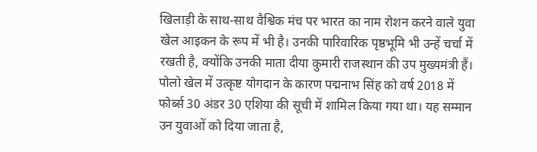खिलाड़ी के साथ-साथ वैश्विक मंच पर भारत का नाम रोशन करने वाले युवा खेल आइकन के रूप में भी है। उनकी पारिवारिक पृष्ठभूमि भी उन्हें चर्चा में रखती है, क्योंकि उनकी माता दीया कुमारी राजस्थान की उप मुख्यमंत्री हैं।
पोलो खेल में उत्कृष्ट योगदान के कारण पद्मनाभ सिंह को वर्ष 2018 में फोर्ब्स 30 अंडर 30 एशिया की सूची में शामिल किया गया था। यह सम्मान उन युवाओं को दिया जाता है,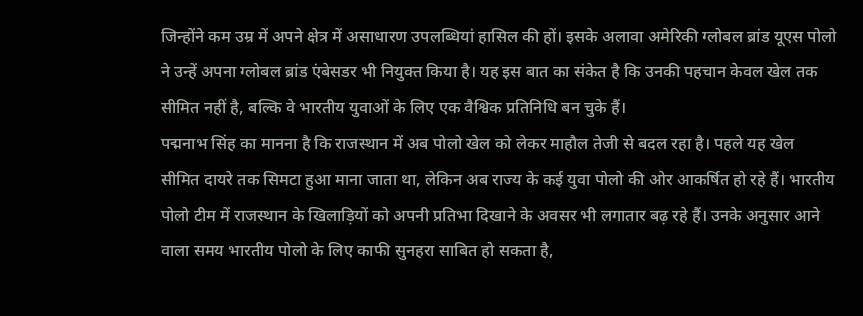जिन्होंने कम उम्र में अपने क्षेत्र में असाधारण उपलब्धियां हासिल की हों। इसके अलावा अमेरिकी ग्लोबल ब्रांड यूएस पोलो ने उन्हें अपना ग्लोबल ब्रांड एंबेसडर भी नियुक्त किया है। यह इस बात का संकेत है कि उनकी पहचान केवल खेल तक सीमित नहीं है, बल्कि वे भारतीय युवाओं के लिए एक वैश्विक प्रतिनिधि बन चुके हैं।
पद्मनाभ सिंह का मानना है कि राजस्थान में अब पोलो खेल को लेकर माहौल तेजी से बदल रहा है। पहले यह खेल सीमित दायरे तक सिमटा हुआ माना जाता था, लेकिन अब राज्य के कई युवा पोलो की ओर आकर्षित हो रहे हैं। भारतीय पोलो टीम में राजस्थान के खिलाड़ियों को अपनी प्रतिभा दिखाने के अवसर भी लगातार बढ़ रहे हैं। उनके अनुसार आने वाला समय भारतीय पोलो के लिए काफी सुनहरा साबित हो सकता है,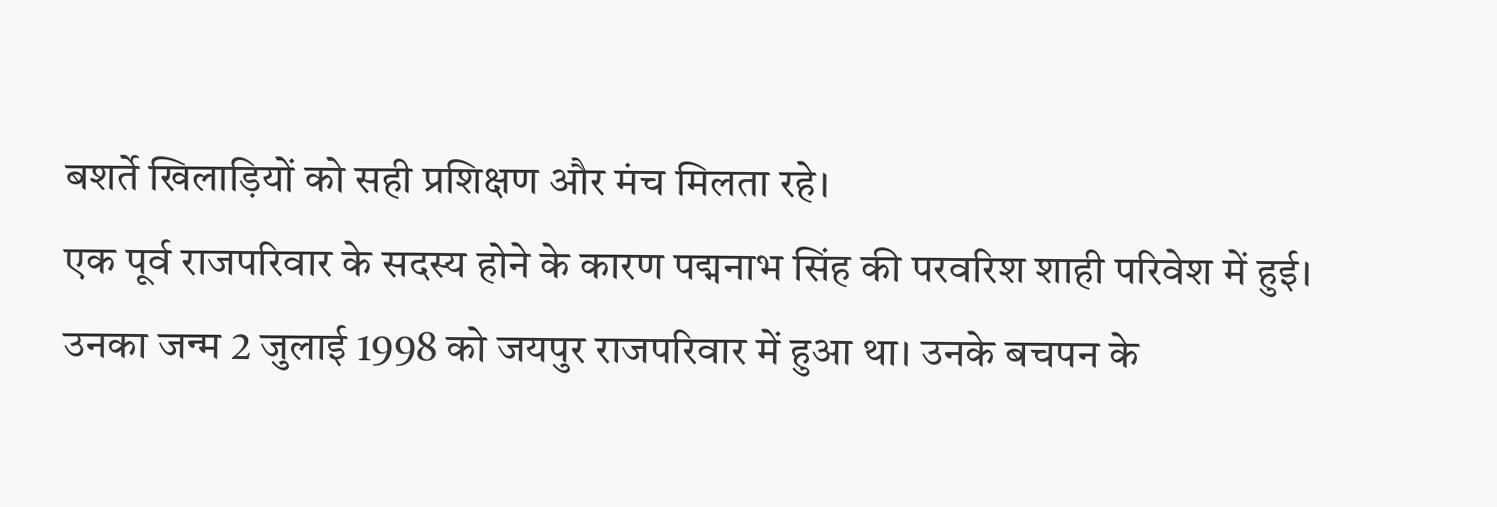बशर्ते खिलाड़ियों को सही प्रशिक्षण और मंच मिलता रहे।
एक पूर्व राजपरिवार के सदस्य होने के कारण पद्मनाभ सिंह की परवरिश शाही परिवेश में हुई। उनका जन्म 2 जुलाई 1998 को जयपुर राजपरिवार में हुआ था। उनके बचपन के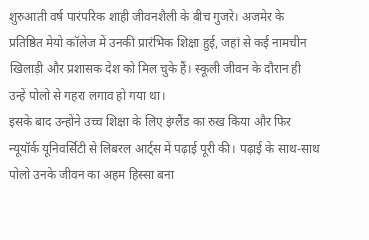शुरुआती वर्ष पारंपरिक शाही जीवनशैली के बीच गुजरे। अजमेर के प्रतिष्ठित मेयो कॉलेज में उनकी प्रारंभिक शिक्षा हुई, जहां से कई नामचीन खिलाड़ी और प्रशासक देश को मिल चुके हैं। स्कूली जीवन के दौरान ही उन्हें पोलो से गहरा लगाव हो गया था।
इसके बाद उन्होंने उच्च शिक्षा के लिए इंग्लैंड का रुख किया और फिर न्यूयॉर्क यूनिवर्सिटी से लिबरल आर्ट्स में पढ़ाई पूरी की। पढ़ाई के साथ-साथ पोलो उनके जीवन का अहम हिस्सा बना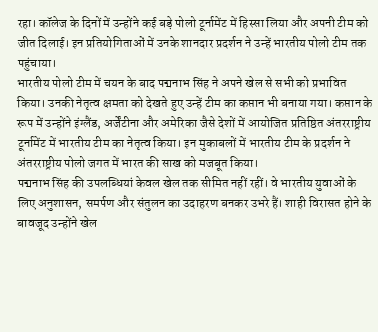रहा। कॉलेज के दिनों में उन्होंने कई बड़े पोलो टूर्नामेंट में हिस्सा लिया और अपनी टीम को जीत दिलाई। इन प्रतियोगिताओं में उनके शानदार प्रदर्शन ने उन्हें भारतीय पोलो टीम तक पहुंचाया।
भारतीय पोलो टीम में चयन के बाद पद्मनाभ सिंह ने अपने खेल से सभी को प्रभावित किया। उनकी नेतृत्व क्षमता को देखते हुए उन्हें टीम का कप्तान भी बनाया गया। कप्तान के रूप में उन्होंने इंग्लैंड, अर्जेंटीना और अमेरिका जैसे देशों में आयोजित प्रतिष्ठित अंतरराष्ट्रीय टूर्नामेंट में भारतीय टीम का नेतृत्व किया। इन मुकाबलों में भारतीय टीम के प्रदर्शन ने अंतरराष्ट्रीय पोलो जगत में भारत की साख को मजबूत किया।
पद्मनाभ सिंह की उपलब्धियां केवल खेल तक सीमित नहीं रहीं। वे भारतीय युवाओं के लिए अनुशासन, समर्पण और संतुलन का उदाहरण बनकर उभरे हैं। शाही विरासत होने के बावजूद उन्होंने खेल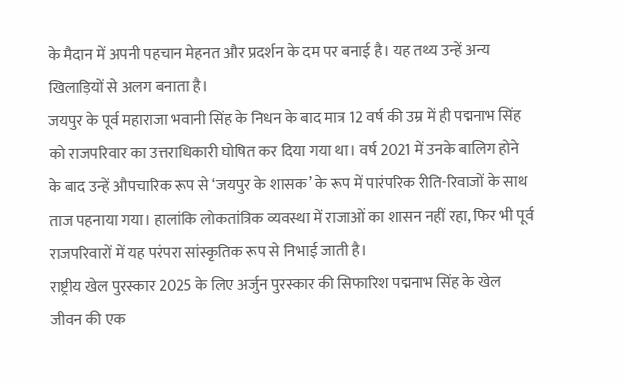के मैदान में अपनी पहचान मेहनत और प्रदर्शन के दम पर बनाई है। यह तथ्य उन्हें अन्य खिलाड़ियों से अलग बनाता है।
जयपुर के पूर्व महाराजा भवानी सिंह के निधन के बाद मात्र 12 वर्ष की उम्र में ही पद्मनाभ सिंह को राजपरिवार का उत्तराधिकारी घोषित कर दिया गया था। वर्ष 2021 में उनके बालिग होने के बाद उन्हें औपचारिक रूप से ‘जयपुर के शासक’ के रूप में पारंपरिक रीति-रिवाजों के साथ ताज पहनाया गया। हालांकि लोकतांत्रिक व्यवस्था में राजाओं का शासन नहीं रहा, फिर भी पूर्व राजपरिवारों में यह परंपरा सांस्कृतिक रूप से निभाई जाती है।
राष्ट्रीय खेल पुरस्कार 2025 के लिए अर्जुन पुरस्कार की सिफारिश पद्मनाभ सिंह के खेल जीवन की एक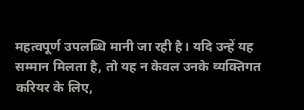महत्वपूर्ण उपलब्धि मानी जा रही है। यदि उन्हें यह सम्मान मिलता है, तो यह न केवल उनके व्यक्तिगत करियर के लिए,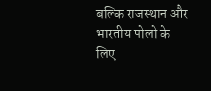बल्कि राजस्थान और भारतीय पोलो के लिए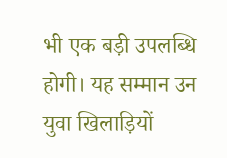भी एक बड़ी उपलब्धि होगी। यह सम्मान उन युवा खिलाड़ियों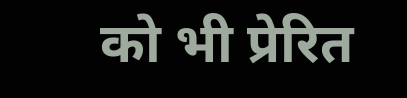को भी प्रेरित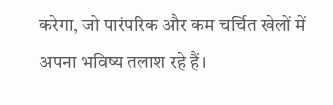करेगा, जो पारंपरिक और कम चर्चित खेलों में अपना भविष्य तलाश रहे हैं।